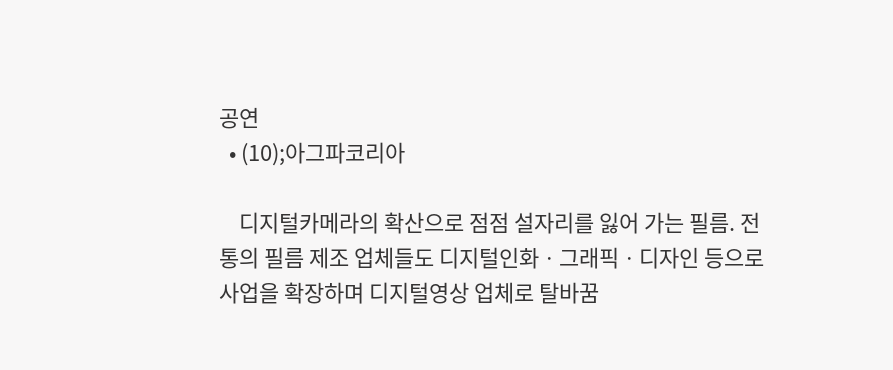공연
  • (10);아그파코리아

    디지털카메라의 확산으로 점점 설자리를 잃어 가는 필름. 전통의 필름 제조 업체들도 디지털인화ㆍ그래픽ㆍ디자인 등으로 사업을 확장하며 디지털영상 업체로 탈바꿈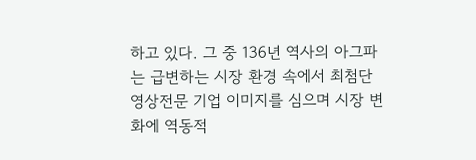하고 있다. 그 중 136년 역사의 아그파는 급변하는 시장 환경 속에서 최첨단 영상전문 기업 이미지를 심으며 시장 변화에 역동적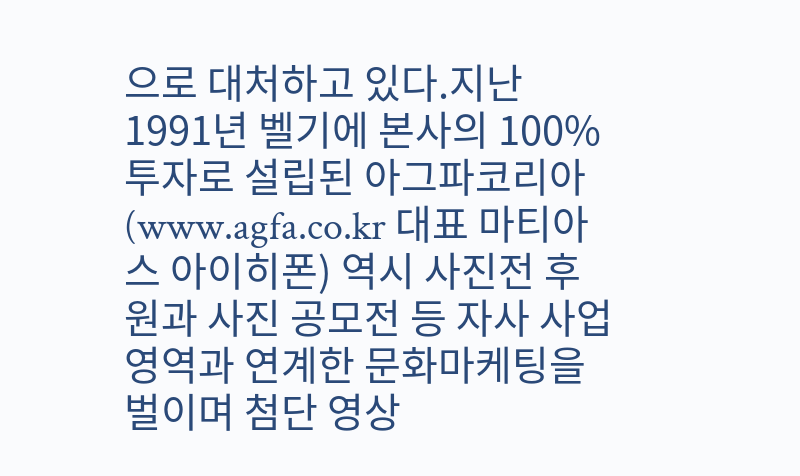으로 대처하고 있다.지난 1991년 벨기에 본사의 100% 투자로 설립된 아그파코리아(www.agfa.co.kr 대표 마티아스 아이히폰) 역시 사진전 후원과 사진 공모전 등 자사 사업 영역과 연계한 문화마케팅을 벌이며 첨단 영상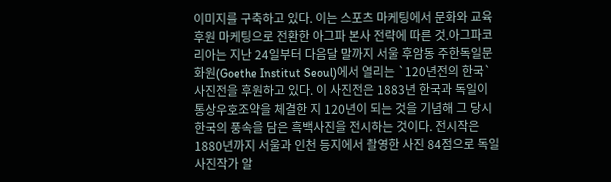이미지를 구축하고 있다. 이는 스포츠 마케팅에서 문화와 교육 후원 마케팅으로 전환한 아그파 본사 전략에 따른 것.아그파코리아는 지난 24일부터 다음달 말까지 서울 후암동 주한독일문화원(Goethe Institut Seoul)에서 열리는 `120년전의 한국` 사진전을 후원하고 있다. 이 사진전은 1883년 한국과 독일이 통상우호조약을 체결한 지 120년이 되는 것을 기념해 그 당시 한국의 풍속을 담은 흑백사진을 전시하는 것이다. 전시작은 1880년까지 서울과 인천 등지에서 촬영한 사진 84점으로 독일 사진작가 알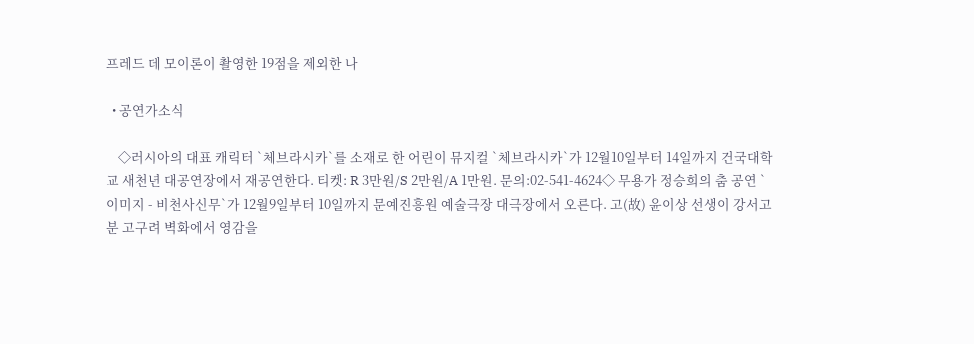프레드 데 모이론이 촬영한 19점을 제외한 나

  • 공연가소식

    ◇러시아의 대표 캐릭터 `체브라시카`를 소재로 한 어린이 뮤지컬 `체브라시카`가 12월10일부터 14일까지 건국대학교 새천년 대공연장에서 재공연한다. 티켓: R 3만원/S 2만원/A 1만원. 문의:02-541-4624◇ 무용가 정승희의 춤 공연 `이미지 - 비천사신무`가 12월9일부터 10일까지 문예진흥원 예술극장 대극장에서 오른다. 고(故) 윤이상 선생이 강서고분 고구려 벽화에서 영감을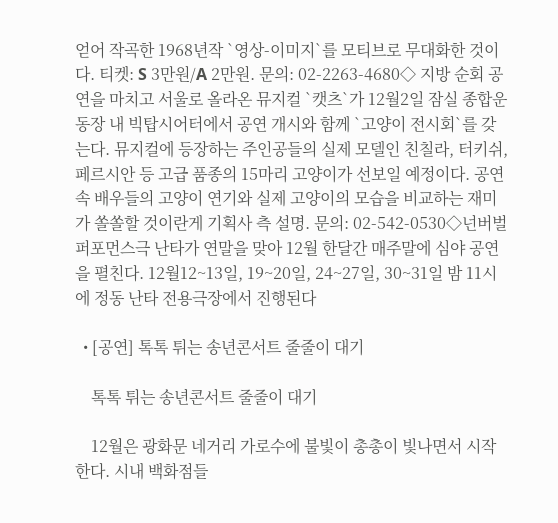얻어 작곡한 1968년작 `영상-이미지`를 모티브로 무대화한 것이다. 티켓: S 3만원/A 2만원. 문의: 02-2263-4680◇ 지방 순회 공연을 마치고 서울로 올라온 뮤지컬 `캣츠`가 12월2일 잠실 종합운동장 내 빅탑시어터에서 공연 개시와 함께 `고양이 전시회`를 갖는다. 뮤지컬에 등장하는 주인공들의 실제 모델인 친칠라, 터키쉬, 페르시안 등 고급 품종의 15마리 고양이가 선보일 예정이다. 공연 속 배우들의 고양이 연기와 실제 고양이의 모습을 비교하는 재미가 쏠쏠할 것이란게 기획사 측 설명. 문의: 02-542-0530◇넌버벌 퍼포먼스극 난타가 연말을 맞아 12월 한달간 매주말에 심야 공연을 펼친다. 12월12~13일, 19~20일, 24~27일, 30~31일 밤 11시에 정동 난타 전용극장에서 진행된다

  • [공연] 톡톡 튀는 송년콘서트 줄줄이 대기

    톡톡 튀는 송년콘서트 줄줄이 대기

    12월은 광화문 네거리 가로수에 불빛이 총총이 빛나면서 시작한다. 시내 백화점들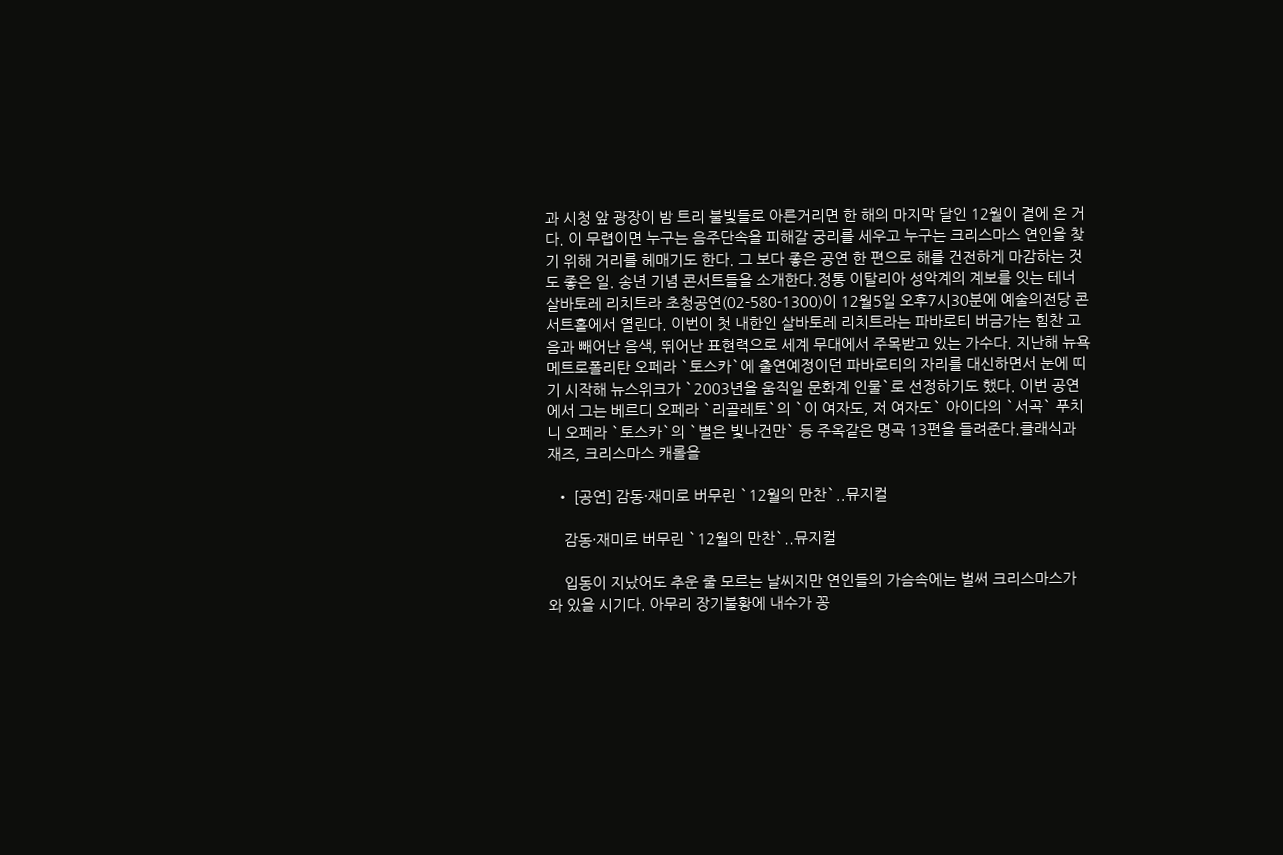과 시청 앞 광장이 밤 트리 불빛들로 아른거리면 한 해의 마지막 달인 12월이 곁에 온 거다. 이 무렵이면 누구는 음주단속을 피해갈 궁리를 세우고 누구는 크리스마스 연인을 찾기 위해 거리를 헤매기도 한다. 그 보다 좋은 공연 한 편으로 해를 건전하게 마감하는 것도 좋은 일. 송년 기념 콘서트들을 소개한다.정통 이탈리아 성악계의 계보를 잇는 테너 살바토레 리치트라 초청공연(02-580-1300)이 12월5일 오후7시30분에 예술의전당 콘서트홀에서 열린다. 이번이 첫 내한인 살바토레 리치트라는 파바로티 버금가는 힘찬 고음과 빼어난 음색, 뛰어난 표현력으로 세계 무대에서 주목받고 있는 가수다. 지난해 뉴욕 메트로폴리탄 오페라 `토스카`에 출연예정이던 파바로티의 자리를 대신하면서 눈에 띠기 시작해 뉴스위크가 `2003년을 움직일 문화계 인물`로 선정하기도 했다. 이번 공연에서 그는 베르디 오페라 `리골레토`의 `이 여자도, 저 여자도` 아이다의 `서곡` 푸치니 오페라 `토스카`의 `별은 빛나건만` 등 주옥같은 명곡 13편을 들려준다.클래식과 재즈, 크리스마스 캐롤을

  • [공연] 감동·재미로 버무린 `12월의 만찬`..뮤지컬

    감동·재미로 버무린 `12월의 만찬`..뮤지컬

    입동이 지났어도 추운 줄 모르는 날씨지만 연인들의 가슴속에는 벌써 크리스마스가 와 있을 시기다. 아무리 장기불황에 내수가 꽁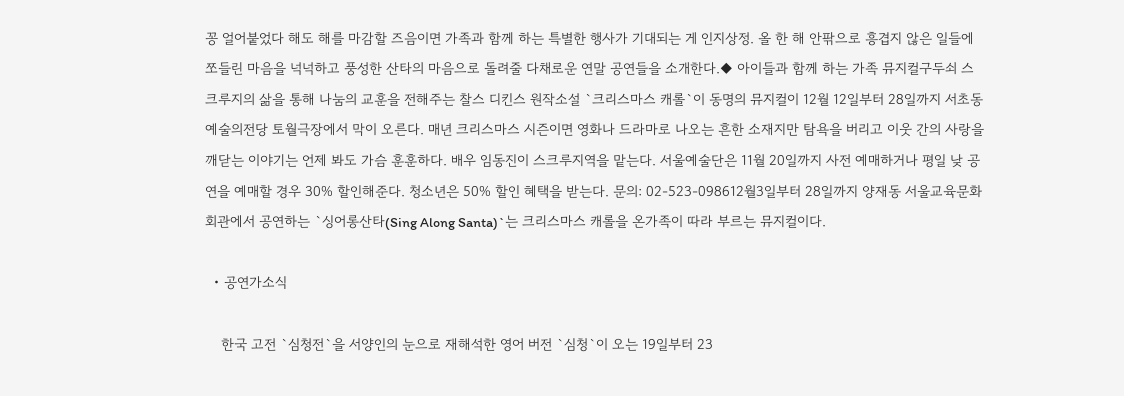꽁 얼어붙었다 해도 해를 마감할 즈음이면 가족과 함께 하는 특별한 행사가 기대되는 게 인지상정. 올 한 해 안팎으로 흥겹지 않은 일들에 쪼들린 마음을 넉넉하고 풍성한 산타의 마음으로 돌려줄 다채로운 연말 공연들을 소개한다.◆ 아이들과 함께 하는 가족 뮤지컬구두쇠 스크루지의 삶을 통해 나눔의 교훈을 전해주는 찰스 디킨스 원작소설 `크리스마스 캐롤`이 동명의 뮤지컬이 12월 12일부터 28일까지 서초동 예술의전당 토월극장에서 막이 오른다. 매년 크리스마스 시즌이면 영화나 드라마로 나오는 흔한 소재지만 탐욕을 버리고 이웃 간의 사랑을 깨닫는 이야기는 언제 봐도 가슴 훈훈하다. 배우 임동진이 스크루지역을 맡는다. 서울예술단은 11월 20일까지 사전 예매하거나 평일 낮 공연을 예매할 경우 30% 할인해준다. 청소년은 50% 할인 혜택을 받는다. 문의: 02-523-098612월3일부터 28일까지 양재동 서울교육문화회관에서 공연하는 `싱어롱산타(Sing Along Santa)`는 크리스마스 캐롤을 온가족이 따라 부르는 뮤지컬이다.

  • 공연가소식

    한국 고전 `심청전`을 서양인의 눈으로 재해석한 영어 버전 `심청`이 오는 19일부터 23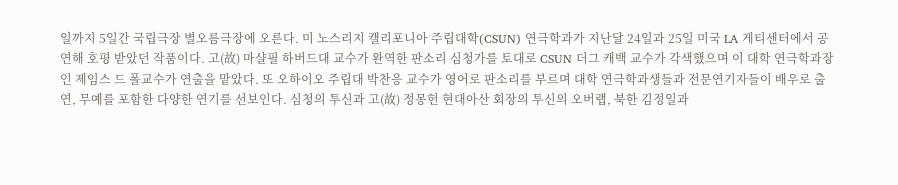일까지 5일간 국립극장 별오름극장에 오른다. 미 노스리지 캘리포니아 주립대학(CSUN) 연극학과가 지난달 24일과 25일 미국 LA 게티센터에서 공연해 호평 받았던 작품이다. 고(故) 마샬필 하버드대 교수가 완역한 판소리 심청가를 토대로 CSUN 더그 캐백 교수가 각색했으며 이 대학 연극학과장인 제임스 드 폴교수가 연출을 맡았다. 또 오하이오 주립대 박찬응 교수가 영어로 판소리를 부르며 대학 연극학과생들과 전문연기자들이 배우로 출연, 무예를 포함한 다양한 연기를 선보인다. 심청의 투신과 고(故) 정몽헌 현대아산 회장의 투신의 오버랩, 북한 김정일과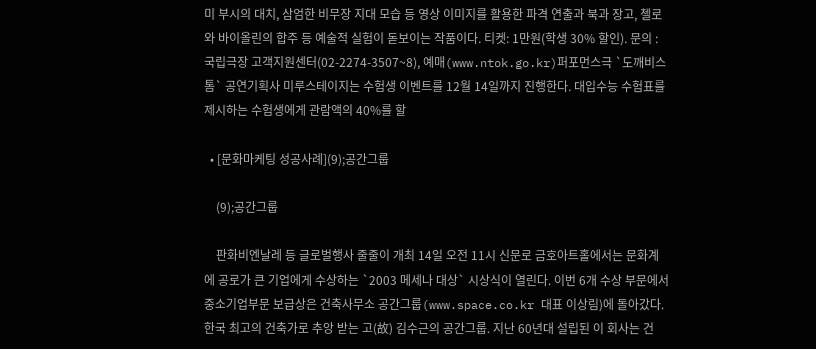미 부시의 대치, 삼엄한 비무장 지대 모습 등 영상 이미지를 활용한 파격 연출과 북과 장고, 첼로와 바이올린의 합주 등 예술적 실험이 돋보이는 작품이다. 티켓: 1만원(학생 30% 할인). 문의 : 국립극장 고객지원센터(02-2274-3507~8), 예매(www.ntok.go.kr)퍼포먼스극 `도깨비스톰` 공연기획사 미루스테이지는 수험생 이벤트를 12월 14일까지 진행한다. 대입수능 수험표를 제시하는 수험생에게 관람액의 40%를 할

  • [문화마케팅 성공사례](9);공간그룹

    (9);공간그룹

    판화비엔날레 등 글로벌행사 줄줄이 개최 14일 오전 11시 신문로 금호아트홀에서는 문화계에 공로가 큰 기업에게 수상하는 `2003 메세나 대상` 시상식이 열린다. 이번 6개 수상 부문에서 중소기업부문 보급상은 건축사무소 공간그룹(www.space.co.kr 대표 이상림)에 돌아갔다.한국 최고의 건축가로 추앙 받는 고(故) 김수근의 공간그룹. 지난 60년대 설립된 이 회사는 건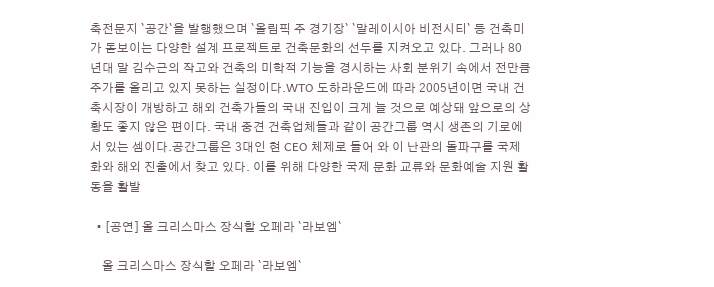축전문지 `공간`을 발행했으며 `올림픽 주 경기장` `말레이시아 비전시티` 등 건축미가 돋보이는 다양한 설계 프로젝트로 건축문화의 선두를 지켜오고 있다. 그러나 80년대 말 김수근의 작고와 건축의 미학적 기능을 경시하는 사회 분위기 속에서 전만큼 주가를 올리고 있지 못하는 실정이다.WTO 도하라운드에 따라 2005년이면 국내 건축시장이 개방하고 해외 건축가들의 국내 진입이 크게 늘 것으로 예상돼 앞으로의 상황도 좋지 않은 편이다. 국내 중견 건축업체들과 같이 공간그룹 역시 생존의 기로에 서 있는 셈이다.공간그룹은 3대인 현 CEO 체제로 들어 와 이 난관의 돌파구를 국제화와 해외 진출에서 찾고 있다. 이를 위해 다양한 국제 문화 교류와 문화예술 지원 활동을 활발

  • [공연] 올 크리스마스 장식할 오페라 `라보엠`

    올 크리스마스 장식할 오페라 `라보엠`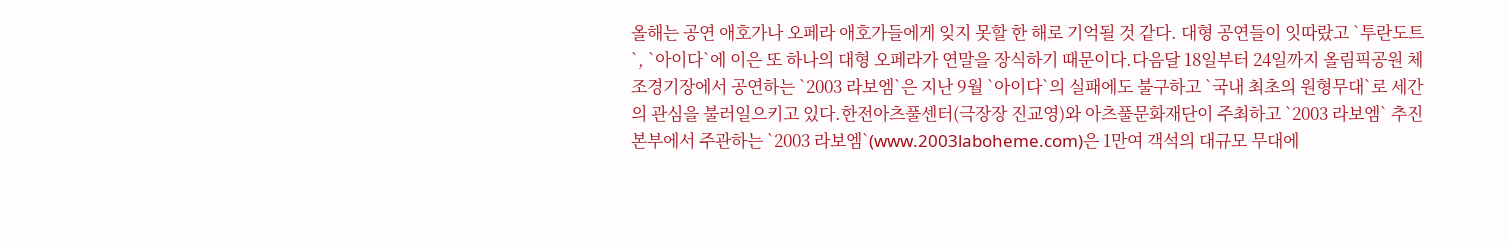올해는 공연 애호가나 오페라 애호가들에게 잊지 못할 한 해로 기억될 것 같다. 대형 공연들이 잇따랐고 `투란도트`, `아이다`에 이은 또 하나의 대형 오페라가 연말을 장식하기 때문이다.다음달 18일부터 24일까지 올림픽공원 체조경기장에서 공연하는 `2003 라보엠`은 지난 9월 `아이다`의 실패에도 불구하고 `국내 최초의 원형무대`로 세간의 관심을 불러일으키고 있다.한전아츠풀센터(극장장 진교영)와 아츠풀문화재단이 주최하고 `2003 라보엠` 추진본부에서 주관하는 `2003 라보엠`(www.2003laboheme.com)은 1만여 객석의 대규모 무대에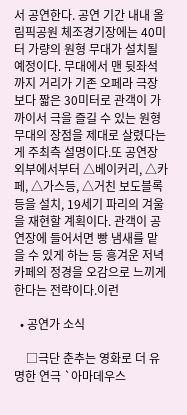서 공연한다. 공연 기간 내내 올림픽공원 체조경기장에는 40미터 가량의 원형 무대가 설치될 예정이다. 무대에서 맨 뒷좌석까지 거리가 기존 오페라 극장보다 짧은 30미터로 관객이 가까이서 극을 즐길 수 있는 원형무대의 장점을 제대로 살렸다는 게 주최측 설명이다.또 공연장 외부에서부터 △베이커리, △카페, △가스등, △거친 보도블록 등을 설치, 19세기 파리의 겨울을 재현할 계획이다. 관객이 공연장에 들어서면 빵 냄새를 맡을 수 있게 하는 등 흥겨운 저녁 카페의 정경을 오감으로 느끼게 한다는 전략이다.이런

  • 공연가 소식

    □극단 춘추는 영화로 더 유명한 연극 `아마데우스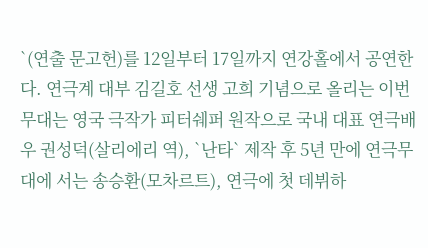`(연출 문고헌)를 12일부터 17일까지 연강홀에서 공연한다. 연극계 대부 김길호 선생 고희 기념으로 올리는 이번 무대는 영국 극작가 피터쉐퍼 원작으로 국내 대표 연극배우 권성덕(살리에리 역), `난타` 제작 후 5년 만에 연극무대에 서는 송승환(모차르트), 연극에 첫 데뷔하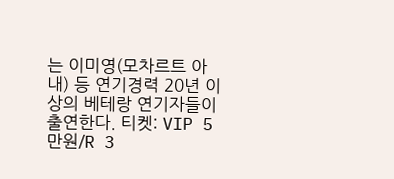는 이미영(모차르트 아내) 등 연기경력 20년 이상의 베테랑 연기자들이 출연한다. 티켓: VIP 5만원/R 3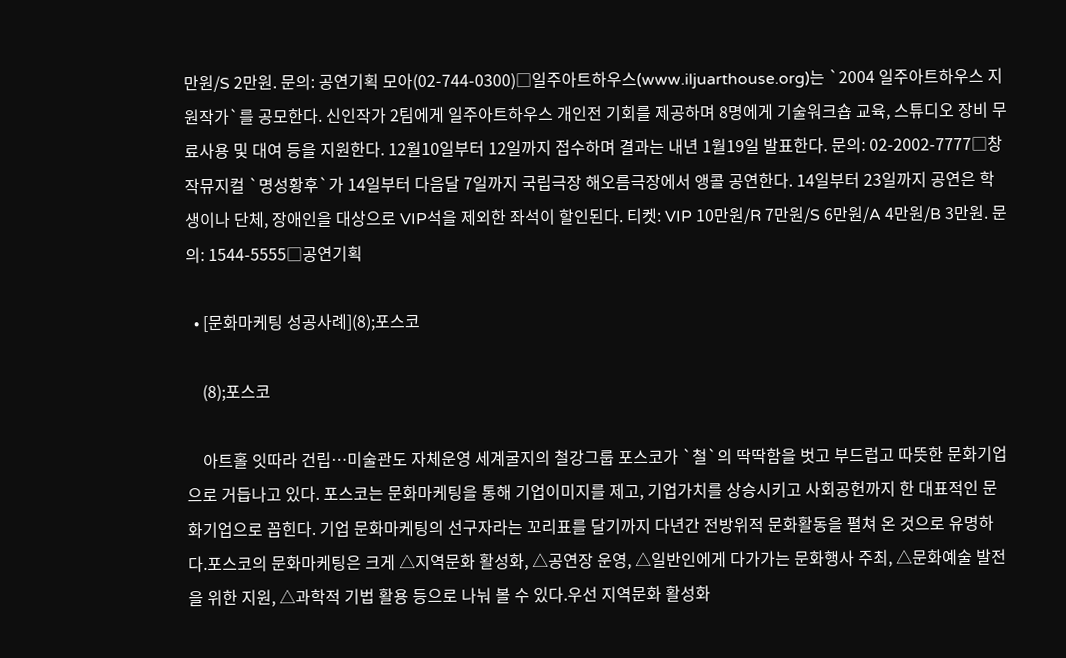만원/S 2만원. 문의: 공연기획 모아(02-744-0300)□일주아트하우스(www.iljuarthouse.org)는 `2004 일주아트하우스 지원작가`를 공모한다. 신인작가 2팀에게 일주아트하우스 개인전 기회를 제공하며 8명에게 기술워크숍 교육, 스튜디오 장비 무료사용 및 대여 등을 지원한다. 12월10일부터 12일까지 접수하며 결과는 내년 1월19일 발표한다. 문의: 02-2002-7777□창작뮤지컬 `명성황후`가 14일부터 다음달 7일까지 국립극장 해오름극장에서 앵콜 공연한다. 14일부터 23일까지 공연은 학생이나 단체, 장애인을 대상으로 VIP석을 제외한 좌석이 할인된다. 티켓: VIP 10만원/R 7만원/S 6만원/A 4만원/B 3만원. 문의: 1544-5555□공연기획

  • [문화마케팅 성공사례](8);포스코

    (8);포스코

    아트홀 잇따라 건립…미술관도 자체운영 세계굴지의 철강그룹 포스코가 `철`의 딱딱함을 벗고 부드럽고 따뜻한 문화기업으로 거듭나고 있다. 포스코는 문화마케팅을 통해 기업이미지를 제고, 기업가치를 상승시키고 사회공헌까지 한 대표적인 문화기업으로 꼽힌다. 기업 문화마케팅의 선구자라는 꼬리표를 달기까지 다년간 전방위적 문화활동을 펼쳐 온 것으로 유명하다.포스코의 문화마케팅은 크게 △지역문화 활성화, △공연장 운영, △일반인에게 다가가는 문화행사 주최, △문화예술 발전을 위한 지원, △과학적 기법 활용 등으로 나눠 볼 수 있다.우선 지역문화 활성화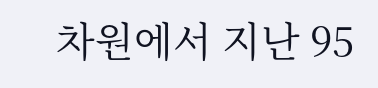차원에서 지난 95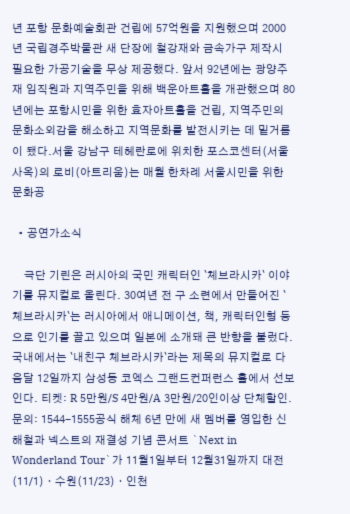년 포항 문화예술회관 건립에 57억원을 지원했으며 2000년 국립경주박물관 새 단장에 철강재와 금속가구 제작시 필요한 가공기술을 무상 제공했다. 앞서 92년에는 광양주재 임직원과 지역주민을 위해 백운아트홀을 개관했으며 80년에는 포항시민을 위한 효자아트홀을 건립, 지역주민의 문화소외감을 해소하고 지역문화를 발전시키는 데 밑거름이 됐다.서울 강남구 테헤란로에 위치한 포스코센터(서울사옥)의 로비(아트리움)는 매월 한차례 서울시민을 위한 문화공

  • 공연가소식

    극단 기린은 러시아의 국민 캐릭터인 `체브라시카` 이야기를 뮤지컬로 올린다. 30여년 전 구 소련에서 만들어진 `체브라시카`는 러시아에서 애니메이션, 책, 캐릭터인형 등으로 인기를 끌고 있으며 일본에 소개돼 큰 반향을 불렀다. 국내에서는 `내친구 체브라시카`라는 제목의 뮤지컬로 다음달 12일까지 삼성동 코엑스 그랜드컨퍼런스 홀에서 선보인다. 티켓: R 5만원/S 4만원/A 3만원/20인이상 단체할인. 문의: 1544-1555공식 해체 6년 만에 새 멤버를 영입한 신해철과 넥스트의 재결성 기념 콘서트 `Next in Wonderland Tour`가 11월1일부터 12월31일까지 대전(11/1)ㆍ수원(11/23)ㆍ인천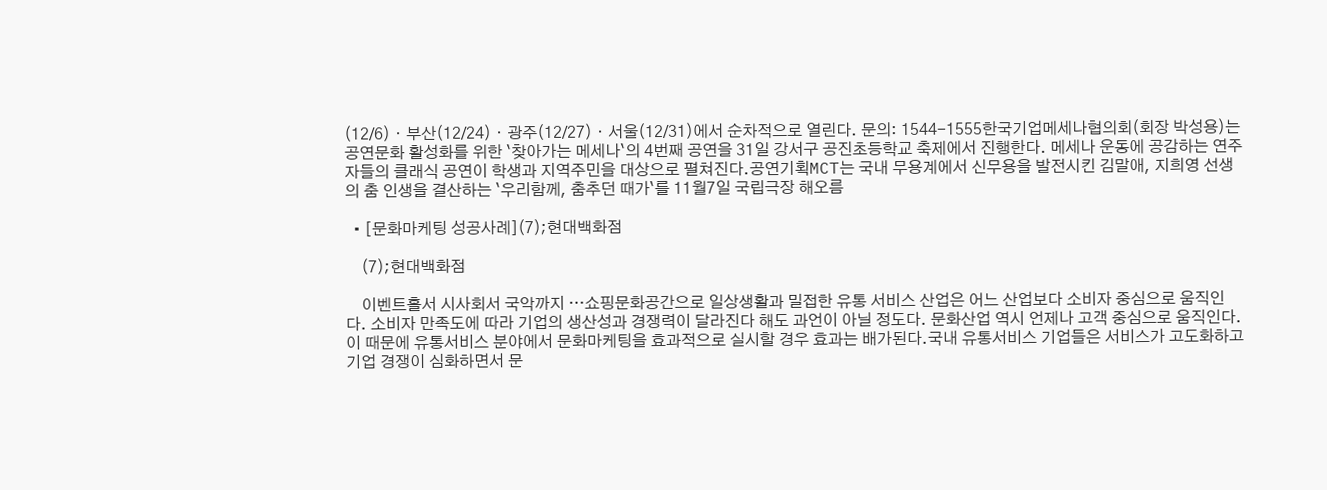(12/6)ㆍ부산(12/24)ㆍ광주(12/27)ㆍ서울(12/31)에서 순차적으로 열린다. 문의: 1544-1555한국기업메세나협의회(회장 박성용)는 공연문화 활성화를 위한 `찾아가는 메세나`의 4번째 공연을 31일 강서구 공진초등학교 축제에서 진행한다. 메세나 운동에 공감하는 연주자들의 클래식 공연이 학생과 지역주민을 대상으로 펼쳐진다.공연기획MCT는 국내 무용계에서 신무용을 발전시킨 김말애, 지희영 선생의 춤 인생을 결산하는 `우리함께, 춤추던 때가`를 11월7일 국립극장 해오름

  • [문화마케팅 성공사례](7);현대백화점

    (7);현대백화점

    이벤트홀서 시사회서 국악까지 …쇼핑문화공간으로 일상생활과 밀접한 유통 서비스 산업은 어느 산업보다 소비자 중심으로 움직인다. 소비자 만족도에 따라 기업의 생산성과 경쟁력이 달라진다 해도 과언이 아닐 정도다. 문화산업 역시 언제나 고객 중심으로 움직인다. 이 때문에 유통서비스 분야에서 문화마케팅을 효과적으로 실시할 경우 효과는 배가된다.국내 유통서비스 기업들은 서비스가 고도화하고 기업 경쟁이 심화하면서 문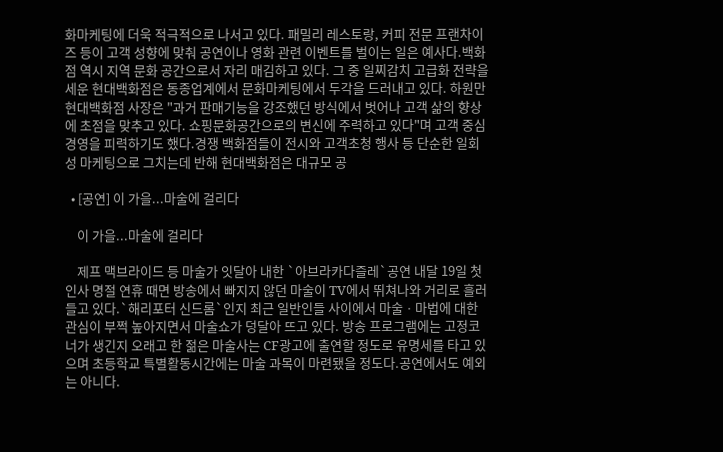화마케팅에 더욱 적극적으로 나서고 있다. 패밀리 레스토랑, 커피 전문 프랜차이즈 등이 고객 성향에 맞춰 공연이나 영화 관련 이벤트를 벌이는 일은 예사다.백화점 역시 지역 문화 공간으로서 자리 매김하고 있다. 그 중 일찌감치 고급화 전략을 세운 현대백화점은 동종업계에서 문화마케팅에서 두각을 드러내고 있다. 하원만 현대백화점 사장은 "과거 판매기능을 강조했던 방식에서 벗어나 고객 삶의 향상에 초점을 맞추고 있다. 쇼핑문화공간으로의 변신에 주력하고 있다"며 고객 중심 경영을 피력하기도 했다.경쟁 백화점들이 전시와 고객초청 행사 등 단순한 일회성 마케팅으로 그치는데 반해 현대백화점은 대규모 공

  • [공연] 이 가을...마술에 걸리다

    이 가을...마술에 걸리다

    제프 맥브라이드 등 마술가 잇달아 내한 `아브라카다즐레`공연 내달 19일 첫인사 명절 연휴 때면 방송에서 빠지지 않던 마술이 TV에서 뛰쳐나와 거리로 흘러 들고 있다.`해리포터 신드롬`인지 최근 일반인들 사이에서 마술ㆍ마법에 대한 관심이 부쩍 높아지면서 마술쇼가 덩달아 뜨고 있다. 방송 프로그램에는 고정코너가 생긴지 오래고 한 젊은 마술사는 CF광고에 출연할 정도로 유명세를 타고 있으며 초등학교 특별활동시간에는 마술 과목이 마련됐을 정도다.공연에서도 예외는 아니다.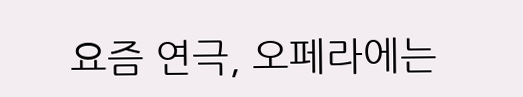요즘 연극, 오페라에는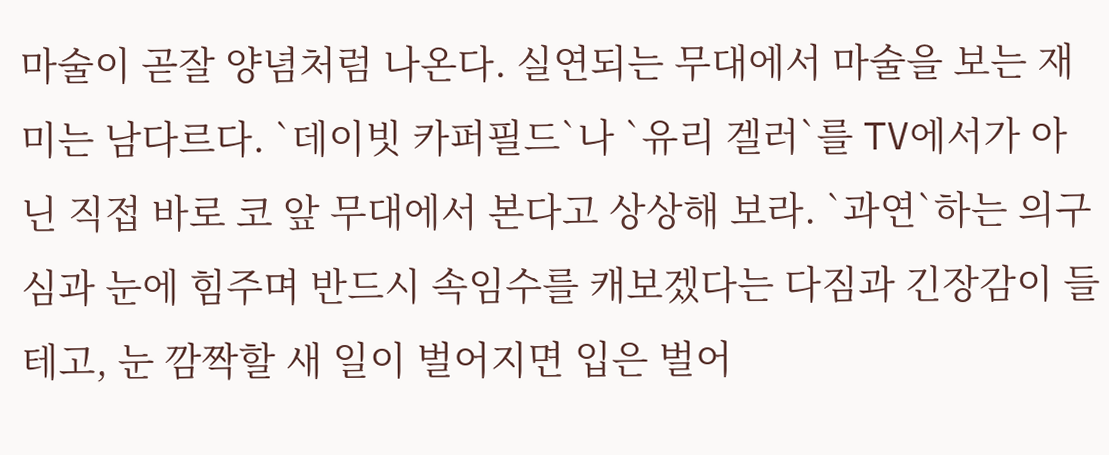마술이 곧잘 양념처럼 나온다. 실연되는 무대에서 마술을 보는 재미는 남다르다. `데이빗 카퍼필드`나 `유리 겔러`를 TV에서가 아닌 직접 바로 코 앞 무대에서 본다고 상상해 보라. `과연`하는 의구심과 눈에 힘주며 반드시 속임수를 캐보겠다는 다짐과 긴장감이 들 테고, 눈 깜짝할 새 일이 벌어지면 입은 벌어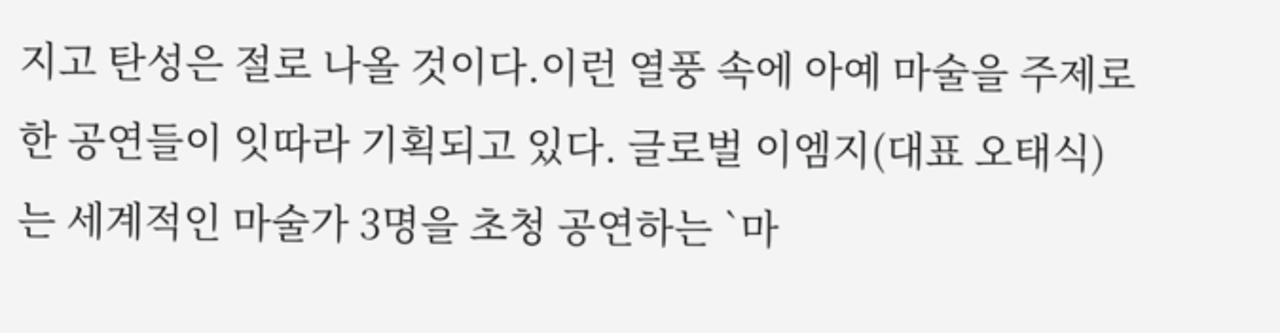지고 탄성은 절로 나올 것이다.이런 열풍 속에 아예 마술을 주제로 한 공연들이 잇따라 기획되고 있다. 글로벌 이엠지(대표 오태식)는 세계적인 마술가 3명을 초청 공연하는 `마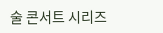술 콘서트 시리즈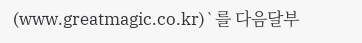(www.greatmagic.co.kr)`를 다음달부